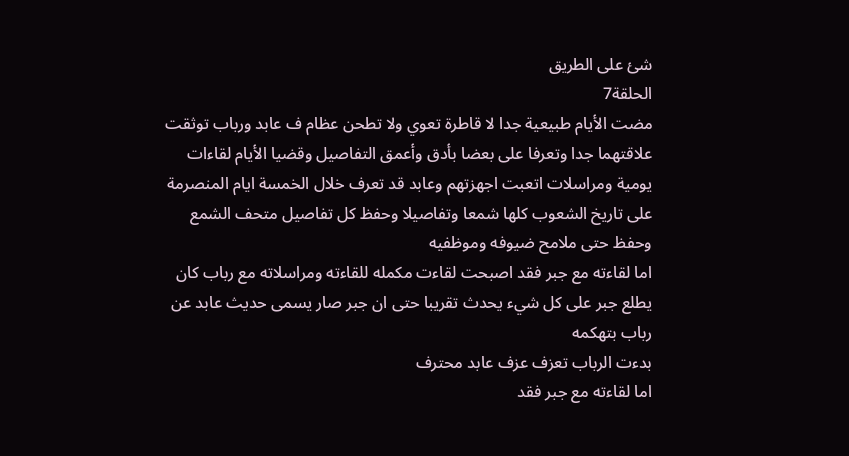شئ على الطريق
الحلقة7
مضت الأيام طبيعية جدا لا قاطرة تعوي ولا تطحن عظام ف عابد ورباب توثقت علاقتهما جدا وتعرفا على بعضا بأدق وأعمق التفاصيل وقضيا الأيام لقاءات يومية ومراسلات اتعبت اجهزتهم وعابد قد تعرف خلال الخمسة ايام المنصرمة على تاريخ الشعوب كلها شمعا وتفاصيلا وحفظ كل تفاصيل متحف الشمع وحفظ حتى ملامح ضيوفه وموظفيه
اما لقاءته مع جبر فقد اصبحت لقاءت مكمله للقاءته ومراسلاته مع رباب كان يطلع جبر على كل شيء يحدث تقريبا حتى ان جبر صار يسمى حديث عابد عن رباب بتهكمه
بدءت الرباب تعزف عزف عابد محترف
اما لقاءته مع جبر فقد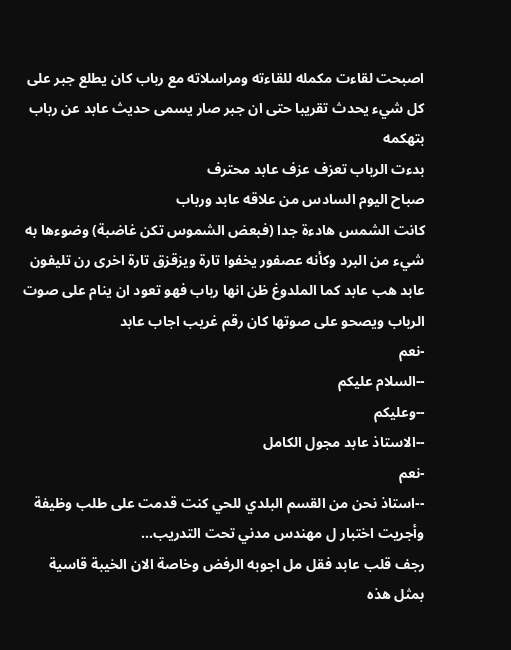اصبحت لقاءت مكمله للقاءته ومراسلاته مع رباب كان يطلع جبر على كل شيء يحدث تقريبا حتى ان جبر صار يسمى حديث عابد عن رباب بتهكمه
بدءت الرباب تعزف عزف عابد محترف
صباح اليوم السادس من علاقه عابد ورباب
كانت الشمس هادءة جدا (فبعض الشموس تكن غاضبة) وضوءها به شيء من البرد وكأنه عصفور يخفوا تارة ويزقزق تارة اخرى رن تليفون عابد هب عابد كما الملدوغ ظن انها رباب فهو تعود ان ينام على صوت الرباب ويصحو على صوتها كان رقم غريب اجاب عابد
-نعم
--السلام عليكم
--وعليكم
--الاستاذ عابد مجول الكامل
-نعم
--استاذ نحن من القسم البلدي للحي كنت قدمت على طلب وظيفة وأجريت اختبار ل مهندس مدني تحت التدريب...
رجف قلب عابد فقل مل اجوبه الرفض وخاصة الان الخيبة قاسية بمثل هذه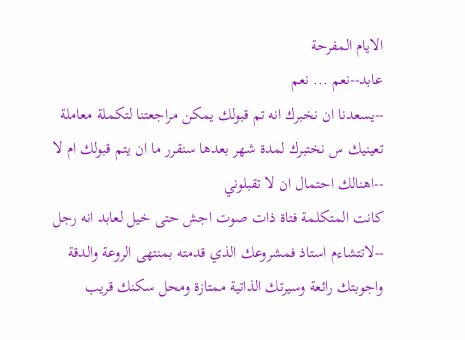الايام المفرحة
عابد--نعم ... نعم
--يسعدنا ان نخبرك انه تم قبولك يمكن مراجعتنا لتكملة معاملة تعينيك س نختبرك لمدة شهر بعدها سنقرر ما ان يتم قبولك ام لا
--اهنالك احتمال ان لا تقبلوني
كانت المتكلمة فتاة ذات صوت اجش حتى خيل لعابد انه رجل
--لاتتشاءم استاذ فمشروعك الذي قدمته بمنتهى الروعة والدقة واجوبتك رائعة وسيرتك الذاتية ممتازة ومحل سكنك قريب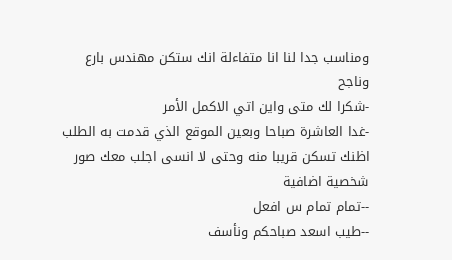ومناسب جدا لنا انا متفاءلة انك ستكن مهندس بارع وناجح
-شكرا لك متى واين اتي الاكمل الأمر
-غدا العاشرة صباحا وبعين الموقع الذي قدمت به الطلب اظنك تسكن قريبا منه وحتى لا انسى اجلب معك صور شخصية اضافية
--تمام تمام س افعل
--طيب اسعد صباحكم ونأسف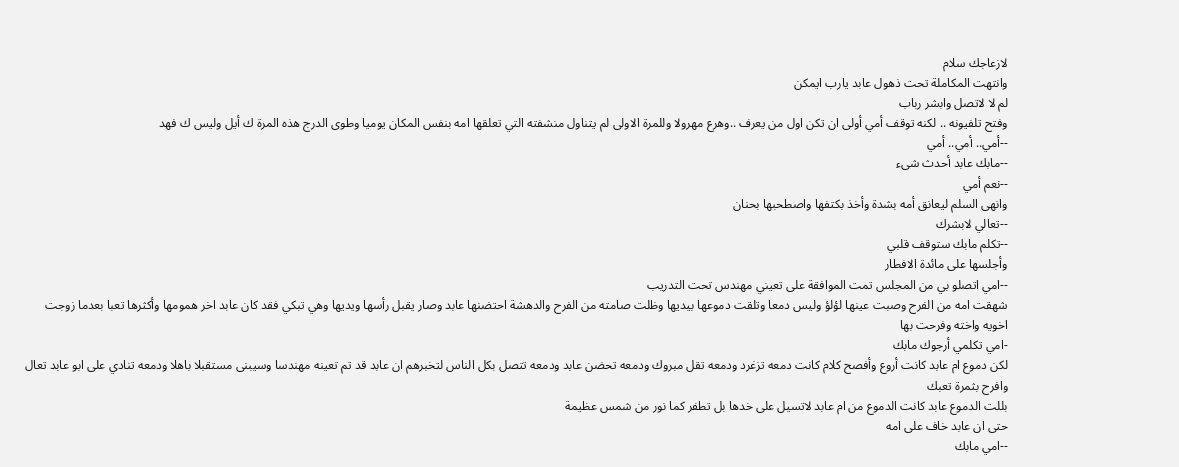لازعاجك سلام
وانتهت المكاملة تحت ذهول عابد يارب ايمكن
لم لا لاتصل وابشر رباب
وفتح تلفيونه .. لكنه توقف أمي أولى ان تكن اول من يعرف ..وهرع مهرولا وللمرة الاولى لم يتناول منشفته التي تعلقها امه بنفس المكان يوميا وطوى الدرج هذه المرة ك أيل وليس ك فهد
--أمي.. أمي.. أمي
--مابك عابد أحدث شىء
--نعم أمي
وانهى السلم ليعانق أمه بشدة وأخذ بكتفها واصطحبها بحنان
--تعالي لابشرك
--تكلم مابك ستوقف قلبي
وأجلسها على مائدة الافطار
--امي اتصلو بي من المجلس تمت الموافقة على تعيني مهندس تحت التدريب
شهقت امه من الفرح وصبت عينها لؤلؤ وليس دمعا وتلقت دموعها بيديها وظلت صامته من الفرح والدهشة احتضنها عابد وصار يقبل رأسها ويديها وهي تبكي فقد كان عابد اخر همومها وأكثرها تعبا بعدما زوجت اخويه واخته وفرحت بها
-امي تكلمي أرجوك مابك
لكن دموع ام عابد كانت أروع وأفصح كلام كانت دمعه تزغرد ودمعه تقل مبروك ودمعه تحضن عابد ودمعه تتصل بكل الناس لتخبرهم ان عابد قد تم تعينه مهندسا وسيبنى مستقبلا باهلا ودمعه تنادي على ابو عابد تعال وافرح بثمرة تعبك
بللت الدموع عابد كانت الدموع من ام عابد لاتسيل على خدها بل تطفر كما نور من شمس عظيمة
حتى ان عابد خاف على امه
--امي مابك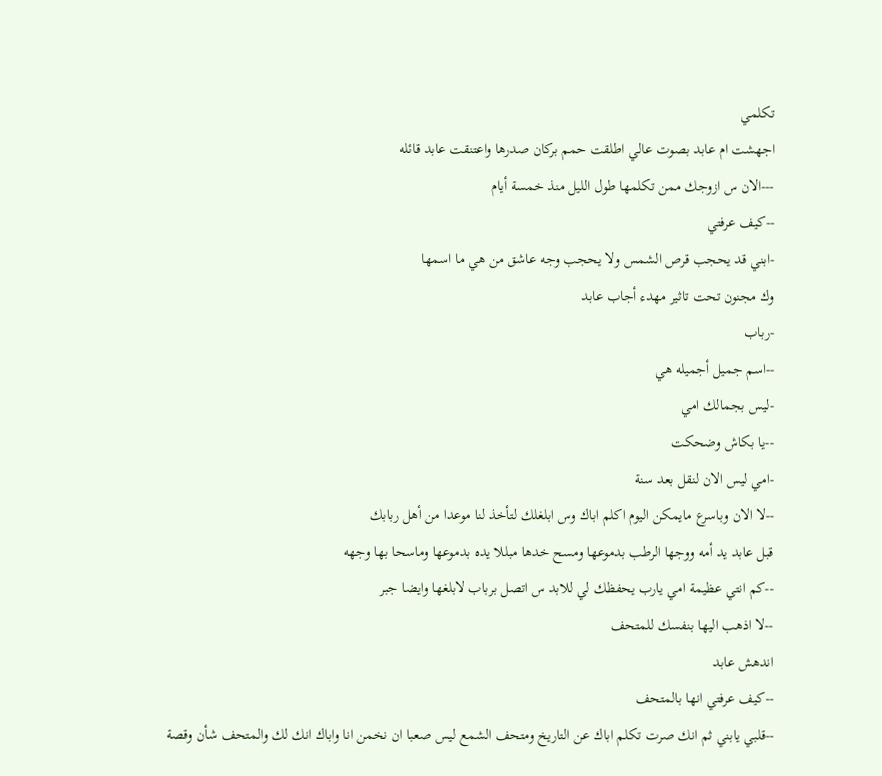تكلمي
اجهشت ام عابد بصوت عالي اطلقت حمم بركان صدرها واعتنقت عابد قائله
---الان س ازوجك ممن تكلمها طول الليل منذ خمسة أيام
--كيف عرفتي
-ابني قد يحجب قرص الشمس ولا يحجب وجه عاشق من هي ما اسمها
وك مجنون تحت تاثير مهدء أجاب عابد
-رباب
--اسم جميل أجميله هي
-ليس بجمالك امي
--يا بكاش وضحكت
-امي ليس الان لنقل بعد سنة
--لا الان وباسرع مايمكن اليوم اكلم اباك وس ابلغلك لتأخذ لنا موعدا من أهل ربابك
قبل عابد يد أمه ووجها الرطب بدموعها ومسح خدها مبللا يده بدموعها وماسحا بها وجهه
--كم انتي عظيمة امي يارب يحفظك لي للابد س اتصل برباب لابلغها وايضا جبر
--لا اذهب اليها بنفسك للمتحف
اندهش عابد
--كيف عرفتي انها بالمتحف
--قلبي يابني ثم انك صرت تكلم اباك عن التاريخ ومتحف الشمع ليس صعبا ان نخمن انا واباك انك لك والمتحف شأن وقصة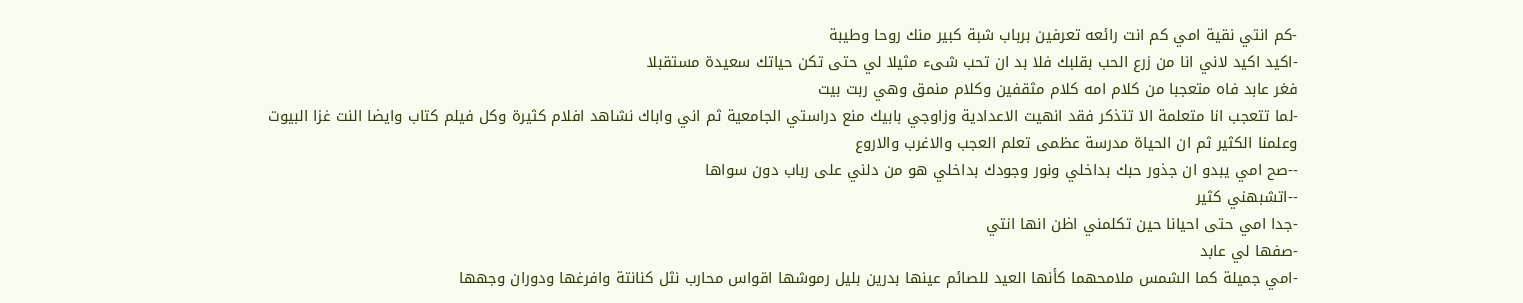-كم انتي نقية امي كم انت رائعه تعرفين برباب شبة كبير منك روحا وطيبة
-اكيد اكيد لاني انا من زرع الحب بقلبك فلا بد ان تحب شىء مثيلا لي حتى تكن حياتك سعيدة مستقبلا
فغر عابد فاه متعجبا من كلام امه كلام مثقفين وكلام منمق وهي ربت بيت
-لما تتعجب انا متعلمة الا تتذكر فقد انهيت الاعدادية وزاوجي بابيك منع دراستي الجامعية ثم اني واباك نشاهد افلام كثيرة وكل فيلم كتاب وايضا النت غزا البيوت وعلمنا الكثير ثم ان الحياة مدرسة عظمى تعلم العجب والاغرب والاروع
--صح امي يبدو ان جذور حبك بداخلي ونور وجودك بداخلي هو من دلني على رباب دون سواها
--اتشبهني كثير
-جدا امي حتى احيانا حين تكلمني اظن انها انتي
-صفها لي عابد
-امي جميلة كما الشمس ملامحهما كأنها العيد للصائم عينها بدرين بليل رموشها اقواس محارب نثل كنانتة وافرغها ودوران وجهها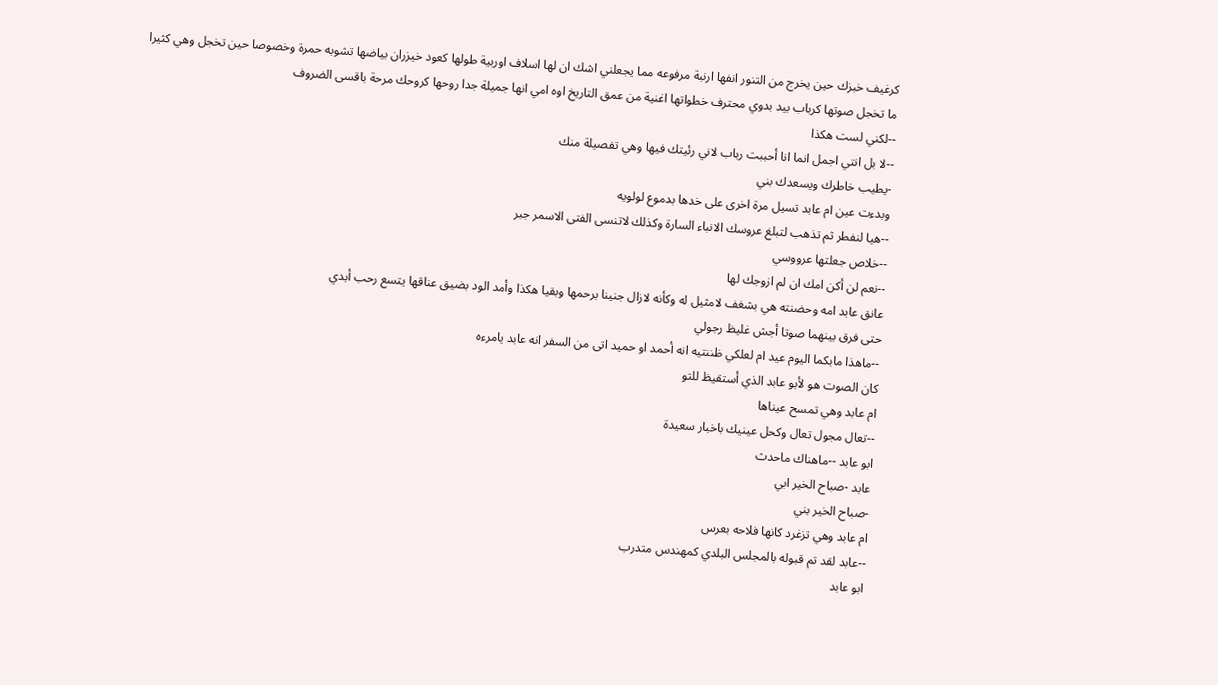كرغيف خبزك حين يخرج من التنور انفها ارنبة مرفوعه مما يجعلني اشك ان لها اسلاف اوربية طولها كعود خيزران بياضها تشوبه حمرة وخصوصا حين تخجل وهي كثيرا ما تخجل صوتها كرباب بيد بدوي محترف خطواتها اغنية من عمق التاريخ اوه امي انها جميلة جدا روحها كروحك مرحة باقسى الضروف
--لكني لست هكذا
--لا بل انتي اجمل انما انا أحببت رباب لاني رئيتك فيها وهي تفصيلة منك
-يطيب خاطرك ويسعدك بني
وبدءت عين ام عابد تسيل مرة اخرى على خدها بدموع لولويه
--هيا لنفطر ثم تذهب لتبلغ عروسك الانباء السارة وكذلك لاتنسى الفتى الاسمر جبر
--خلاص جعلتها عرووسي
--نعم لن أكن امك ان لم ازوجك لها
عانق عابد امه وحضنته هي بشغف لامثيل له وكأنه لازال جنينا برحمها وبقيا هكذا وأمد الود بضيق عناقها يتسع رحب أبدي
حتى فرق بينهما صوتا أجش غليظ رجولي
--ماهذا مابكما اليوم عيد ام لعلكي ظننتيه انه أحمد او حميد اتى من السفر انه عابد يامرءه
كان الصوت هو لأبو عابد الذي أستقيظ للتو
ام عابد وهي تمسح عيناها
--تعال مجول تعال وكحل عينيك باخبار سعيدة
ابو عابد --ماهناك ماحدث
عابد -صباح الخير ابي
-صباح الخير بني
ام عابد وهي تزغرد كانها فلاحه بعرس
--عابد لقد تم قبوله بالمجلس البلدي كمهندس متدرب
ابو عابد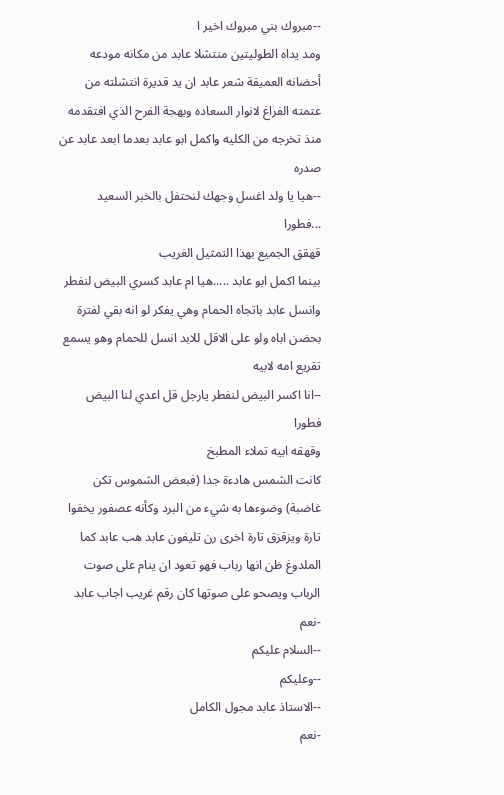--مبروك بني مبروك اخير ا
ومد يداه الطوليتين منتشلا عابد من مكانه مودعه أحضانه العميقة شعر عابد ان يد قديرة انتشلته من عتمته الفراغ لانوار السعاده وبهجة الفرح الذي افتقدمه منذ تخرجه من الكليه واكمل ابو عابد بعدما ابعد عابد عن صدره
--هيا يا ولد اغسل وجهك لنحتفل بالخبر السعيد ...فطورا
قهقق الجميع بهذا التمثيل الغريب
بينما اكمل ابو عابد .....هيا ام عابد كسري البيض لنفطر
وانسل عابد باتجاه الحمام وهي يفكر لو انه بقي لفترة بحضن اباه ولو على الاقل للابد انسل للحمام وهو يسمع تقريع امه لابيه
--انا اكسر البيض لنفطر يارجل قل اعدي لنا البيض فطورا
وقهقه ابيه تملاء المطبخ
كانت الشمس هادءة جدا (فبعض الشموس تكن غاضبة) وضوءها به شيء من البرد وكأنه عصفور يخفوا تارة ويزقزق تارة اخرى رن تليفون عابد هب عابد كما الملدوغ ظن انها رباب فهو تعود ان ينام على صوت الرباب ويصحو على صوتها كان رقم غريب اجاب عابد
-نعم
--السلام عليكم
--وعليكم
--الاستاذ عابد مجول الكامل
-نعم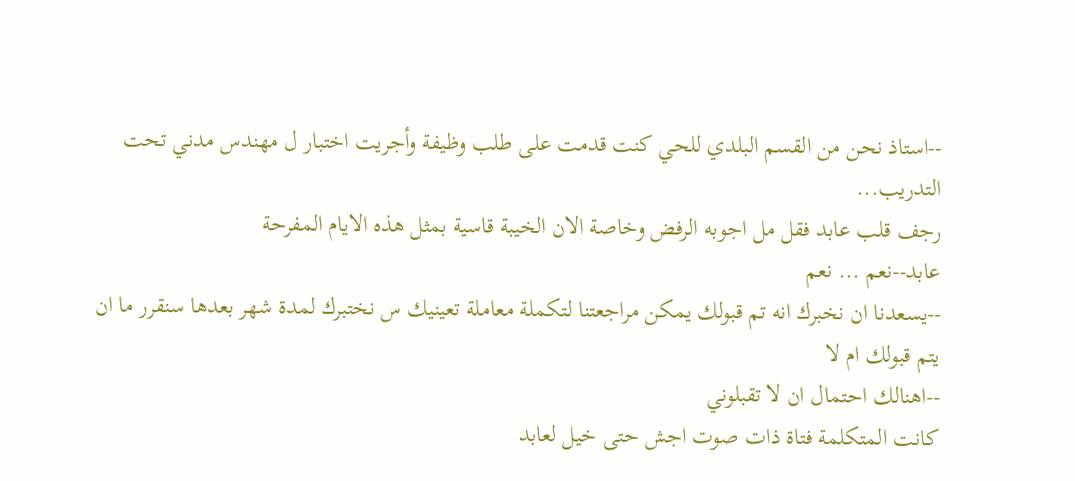--استاذ نحن من القسم البلدي للحي كنت قدمت على طلب وظيفة وأجريت اختبار ل مهندس مدني تحت التدريب...
رجف قلب عابد فقل مل اجوبه الرفض وخاصة الان الخيبة قاسية بمثل هذه الايام المفرحة
عابد--نعم ... نعم
--يسعدنا ان نخبرك انه تم قبولك يمكن مراجعتنا لتكملة معاملة تعينيك س نختبرك لمدة شهر بعدها سنقرر ما ان يتم قبولك ام لا
--اهنالك احتمال ان لا تقبلوني
كانت المتكلمة فتاة ذات صوت اجش حتى خيل لعابد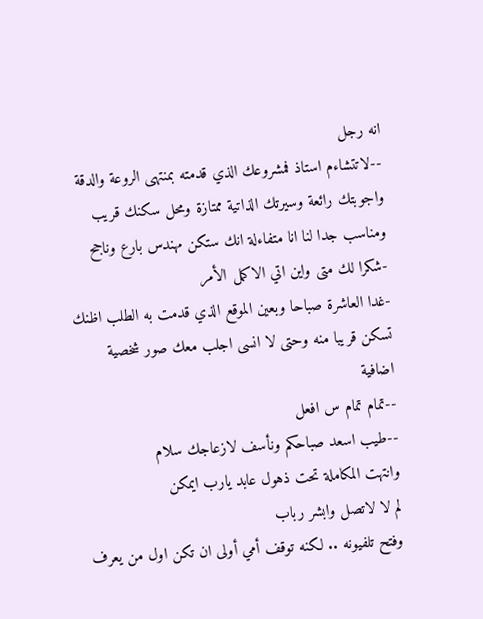انه رجل
--لاتتشاءم استاذ فمشروعك الذي قدمته بمنتهى الروعة والدقة واجوبتك رائعة وسيرتك الذاتية ممتازة ومحل سكنك قريب ومناسب جدا لنا انا متفاءلة انك ستكن مهندس بارع وناجح
-شكرا لك متى واين اتي الاكمل الأمر
-غدا العاشرة صباحا وبعين الموقع الذي قدمت به الطلب اظنك تسكن قريبا منه وحتى لا انسى اجلب معك صور شخصية اضافية
--تمام تمام س افعل
--طيب اسعد صباحكم ونأسف لازعاجك سلام
وانتهت المكاملة تحت ذهول عابد يارب ايمكن
لم لا لاتصل وابشر رباب
وفتح تلفيونه .. لكنه توقف أمي أولى ان تكن اول من يعرف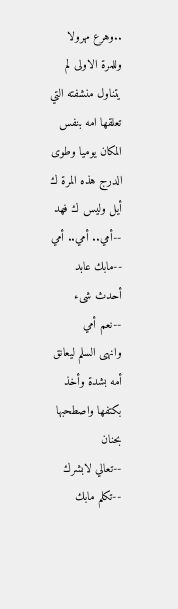..وهرع مهرولا وللمرة الاولى لم يتناول منشفته التي تعلقها امه بنفس المكان يوميا وطوى الدرج هذه المرة ك أيل وليس ك فهد
--أمي.. أمي.. أمي
--مابك عابد أحدث شىء
--نعم أمي
وانهى السلم ليعانق أمه بشدة وأخذ بكتفها واصطحبها بحنان
--تعالي لابشرك
--تكلم مابك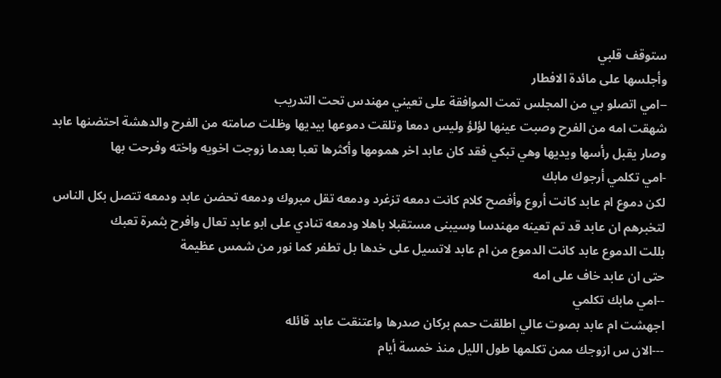ستوقف قلبي
وأجلسها على مائدة الافطار
--امي اتصلو بي من المجلس تمت الموافقة على تعيني مهندس تحت التدريب
شهقت امه من الفرح وصبت عينها لؤلؤ وليس دمعا وتلقت دموعها بيديها وظلت صامته من الفرح والدهشة احتضنها عابد وصار يقبل رأسها ويديها وهي تبكي فقد كان عابد اخر همومها وأكثرها تعبا بعدما زوجت اخويه واخته وفرحت بها
-امي تكلمي أرجوك مابك
لكن دموع ام عابد كانت أروع وأفصح كلام كانت دمعه تزغرد ودمعه تقل مبروك ودمعه تحضن عابد ودمعه تتصل بكل الناس لتخبرهم ان عابد قد تم تعينه مهندسا وسيبنى مستقبلا باهلا ودمعه تنادي على ابو عابد تعال وافرح بثمرة تعبك
بللت الدموع عابد كانت الدموع من ام عابد لاتسيل على خدها بل تطفر كما نور من شمس عظيمة
حتى ان عابد خاف على امه
--امي مابك تكلمي
اجهشت ام عابد بصوت عالي اطلقت حمم بركان صدرها واعتنقت عابد قائله
---الان س ازوجك ممن تكلمها طول الليل منذ خمسة أيام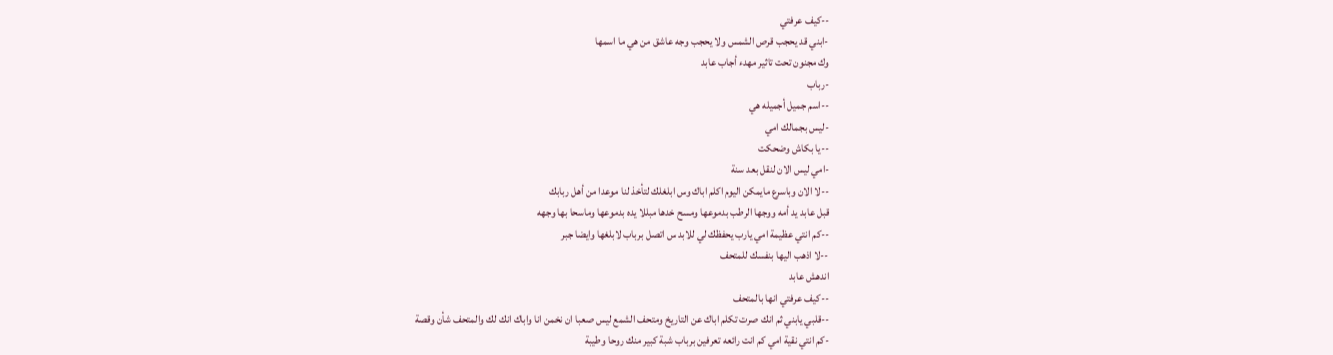--كيف عرفتي
-ابني قد يحجب قرص الشمس ولا يحجب وجه عاشق من هي ما اسمها
وك مجنون تحت تاثير مهدء أجاب عابد
-رباب
--اسم جميل أجميله هي
-ليس بجمالك امي
--يا بكاش وضحكت
-امي ليس الان لنقل بعد سنة
--لا الان وباسرع مايمكن اليوم اكلم اباك وس ابلغلك لتأخذ لنا موعدا من أهل ربابك
قبل عابد يد أمه ووجها الرطب بدموعها ومسح خدها مبللا يده بدموعها وماسحا بها وجهه
--كم انتي عظيمة امي يارب يحفظك لي للابد س اتصل برباب لابلغها وايضا جبر
--لا اذهب اليها بنفسك للمتحف
اندهش عابد
--كيف عرفتي انها بالمتحف
--قلبي يابني ثم انك صرت تكلم اباك عن التاريخ ومتحف الشمع ليس صعبا ان نخمن انا واباك انك لك والمتحف شأن وقصة
-كم انتي نقية امي كم انت رائعه تعرفين برباب شبة كبير منك روحا وطيبة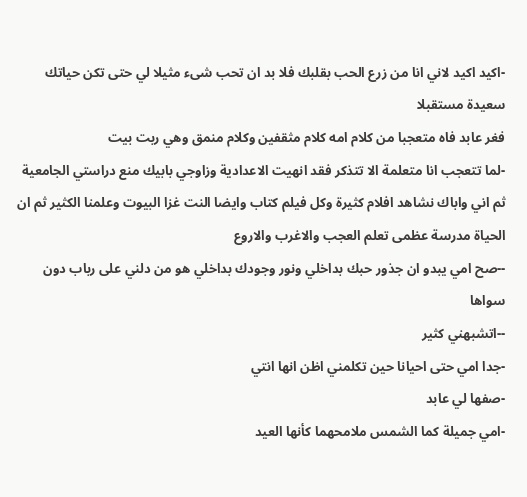-اكيد اكيد لاني انا من زرع الحب بقلبك فلا بد ان تحب شىء مثيلا لي حتى تكن حياتك سعيدة مستقبلا
فغر عابد فاه متعجبا من كلام امه كلام مثقفين وكلام منمق وهي ربت بيت
-لما تتعجب انا متعلمة الا تتذكر فقد انهيت الاعدادية وزاوجي بابيك منع دراستي الجامعية ثم اني واباك نشاهد افلام كثيرة وكل فيلم كتاب وايضا النت غزا البيوت وعلمنا الكثير ثم ان الحياة مدرسة عظمى تعلم العجب والاغرب والاروع
--صح امي يبدو ان جذور حبك بداخلي ونور وجودك بداخلي هو من دلني على رباب دون سواها
--اتشبهني كثير
-جدا امي حتى احيانا حين تكلمني اظن انها انتي
-صفها لي عابد
-امي جميلة كما الشمس ملامحهما كأنها العيد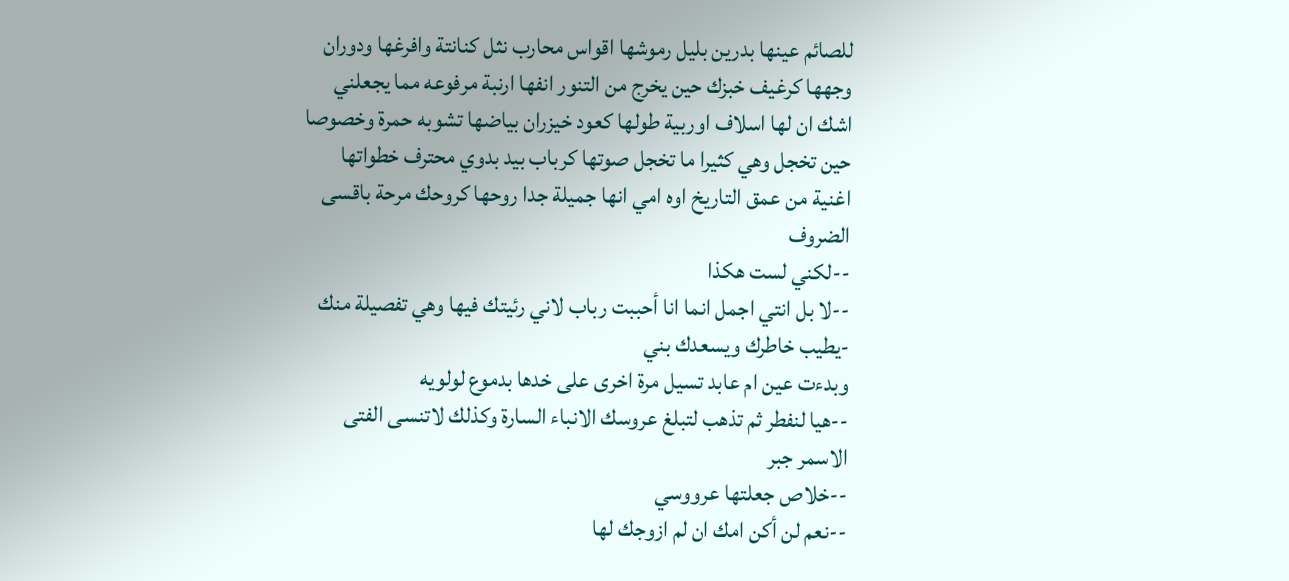للصائم عينها بدرين بليل رموشها اقواس محارب نثل كنانتة وافرغها ودوران وجهها كرغيف خبزك حين يخرج من التنور انفها ارنبة مرفوعه مما يجعلني اشك ان لها اسلاف اوربية طولها كعود خيزران بياضها تشوبه حمرة وخصوصا حين تخجل وهي كثيرا ما تخجل صوتها كرباب بيد بدوي محترف خطواتها اغنية من عمق التاريخ اوه امي انها جميلة جدا روحها كروحك مرحة باقسى الضروف
--لكني لست هكذا
--لا بل انتي اجمل انما انا أحببت رباب لاني رئيتك فيها وهي تفصيلة منك
-يطيب خاطرك ويسعدك بني
وبدءت عين ام عابد تسيل مرة اخرى على خدها بدموع لولويه
--هيا لنفطر ثم تذهب لتبلغ عروسك الانباء السارة وكذلك لاتنسى الفتى الاسمر جبر
--خلاص جعلتها عرووسي
--نعم لن أكن امك ان لم ازوجك لها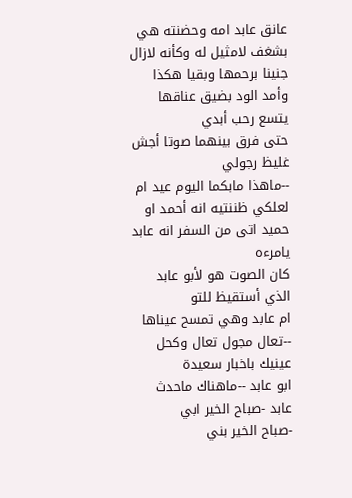عانق عابد امه وحضنته هي بشغف لامثيل له وكأنه لازال جنينا برحمها وبقيا هكذا وأمد الود بضيق عناقها يتسع رحب أبدي
حتى فرق بينهما صوتا أجش غليظ رجولي
--ماهذا مابكما اليوم عيد ام لعلكي ظننتيه انه أحمد او حميد اتى من السفر انه عابد يامرءه
كان الصوت هو لأبو عابد الذي أستقيظ للتو
ام عابد وهي تمسح عيناها
--تعال مجول تعال وكحل عينيك باخبار سعيدة
ابو عابد --ماهناك ماحدث
عابد -صباح الخير ابي
-صباح الخير بني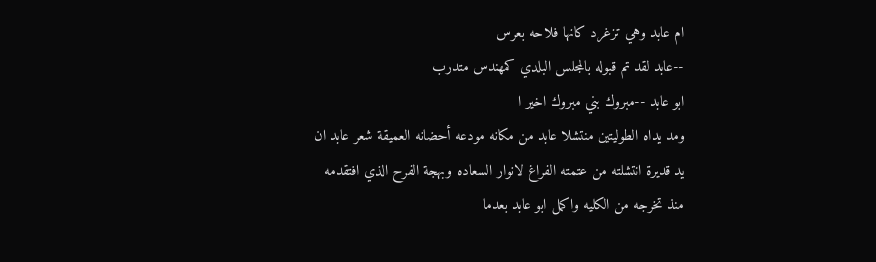ام عابد وهي تزغرد كانها فلاحه بعرس
--عابد لقد تم قبوله بالمجلس البلدي كمهندس متدرب
ابو عابد --مبروك بني مبروك اخير ا
ومد يداه الطوليتين منتشلا عابد من مكانه مودعه أحضانه العميقة شعر عابد ان يد قديرة انتشلته من عتمته الفراغ لانوار السعاده وبهجة الفرح الذي افتقدمه منذ تخرجه من الكليه واكمل ابو عابد بعدما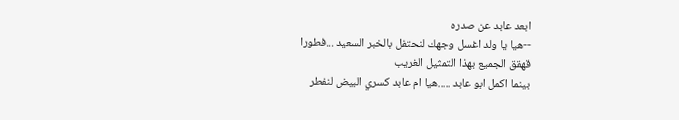ابعد عابد عن صدره
--هيا يا ولد اغسل وجهك لنحتفل بالخبر السعيد ...فطورا
قهقق الجميع بهذا التمثيل الغريب
بينما اكمل ابو عابد .....هيا ام عابد كسري البيض لنفطر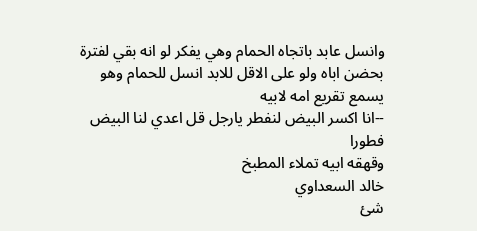وانسل عابد باتجاه الحمام وهي يفكر لو انه بقي لفترة بحضن اباه ولو على الاقل للابد انسل للحمام وهو يسمع تقريع امه لابيه
--انا اكسر البيض لنفطر يارجل قل اعدي لنا البيض فطورا
وقهقه ابيه تملاء المطبخ
خالد السعداوي
شئ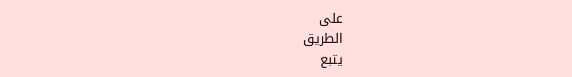على
الطريق
يتبع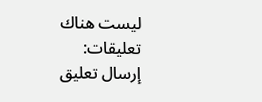ليست هناك تعليقات:
إرسال تعليق